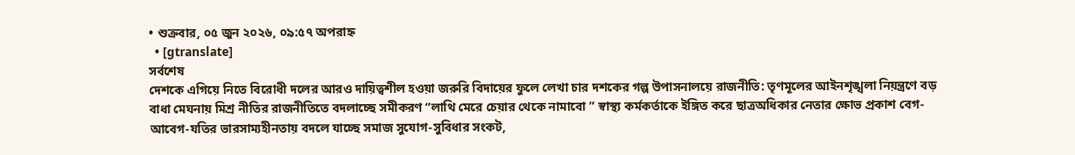• শুক্রবার, ০৫ জুন ২০২৬, ০৯:৫৭ অপরাহ্ন
  • [gtranslate]
সর্বশেষ
দেশকে এগিয়ে নিতে বিরোধী দলের আরও দায়িত্বশীল হওয়া জরুরি বিদায়ের ফুলে লেখা চার দশকের গল্প উপাসনালয়ে রাজনীতি: তৃণমূলের আইনশৃঙ্খলা নিয়ন্ত্রণে বড় বাধা মেঘনায় মিশ্র নীতির রাজনীতিতে বদলাচ্ছে সমীকরণ “লাথি মেরে চেয়ার থেকে নামাবো ” স্বাস্থ্য কর্মকর্তাকে ইঙ্গিত করে ছাত্রঅধিকার নেতার ক্ষোভ প্রকাশ বেগ-আবেগ-যতির ভারসাম্যহীনতায় বদলে যাচ্ছে সমাজ সুযোগ-সুবিধার সংকট,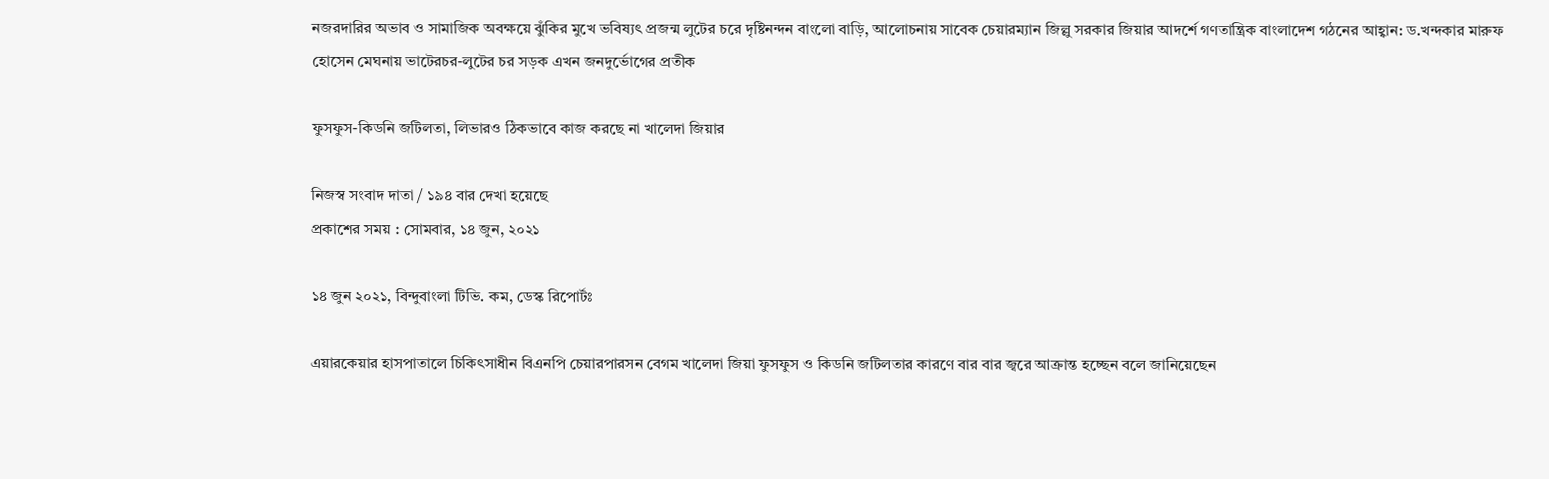নজরদারির অভাব ও সামাজিক অবক্ষয়ে ঝুঁকির মুখে ভবিষ্যৎ প্রজন্ম লুটের চরে দৃষ্টিনন্দন বাংলো বাড়ি, আলোচনায় সাবেক চেয়ারম্যান জিল্লু সরকার জিয়ার আদর্শে গণতান্ত্রিক বাংলাদেশ গঠনের আহ্বান: ড.খন্দকার মারুফ হোসেন মেঘনায় ভাটেরচর-লুটের চর সড়ক এখন জনদুর্ভোগের প্রতীক

ফুসফুস-কিডনি জটিলতা, লিভারও ঠিকভাবে কাজ করছে না খালেদা জিয়ার

নিজস্ব সংবাদ দাতা / ১৯৪ বার দেখা হয়েছে
প্রকাশের সময় : সোমবার, ১৪ জুন, ২০২১

১৪ জুন ২০২১, বিন্দুবাংলা টিভি. কম, ডেস্ক রিপোর্টঃ

এয়ারকেয়ার হাসপাতালে চিকিৎসাধীন বিএনপি চেয়ারপারসন বেগম খালেদা জিয়া ফুসফুস ও কিডনি জটিলতার কারণে বার বার জ্বরে আক্রান্ত হচ্ছেন বলে জানিয়েছেন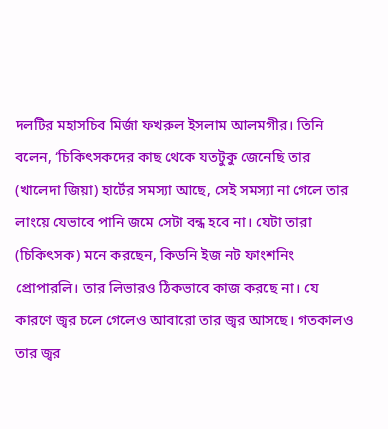দলটির মহাসচিব মির্জা ফখরুল ইসলাম আলমগীর। তিনি বলেন, ‘চিকিৎসকদের কাছ থেকে যতটুকু জেনেছি তার (খালেদা জিয়া) হার্টের সমস্যা আছে, সেই সমস্যা না গেলে তার লাংয়ে যেভাবে পানি জমে সেটা বন্ধ হবে না। যেটা তারা (চিকিৎসক) মনে করছেন, কিডনি ইজ নট ফাংশনিং প্রোপারলি। তার লিভারও ঠিকভাবে কাজ করছে না। যে কারণে জ্বর চলে গেলেও আবারো তার জ্বর আসছে। গতকালও তার জ্বর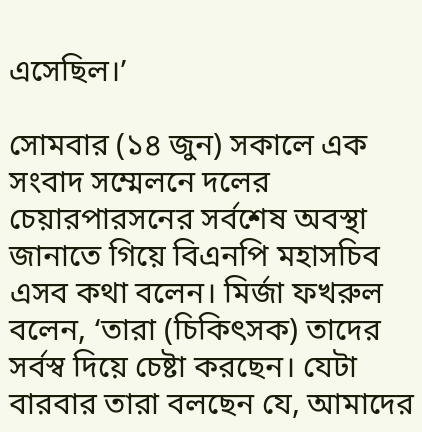এসেছিল।’

সোমবার (১৪ জুন) সকালে এক সংবাদ সম্মেলনে দলের চেয়ারপারসনের সর্বশেষ অবস্থা জানাতে গিয়ে বিএনপি মহাসচিব এসব কথা বলেন। মির্জা ফখরুল বলেন, ‘তারা (চিকিৎসক) তাদের সর্বস্ব দিয়ে চেষ্টা করছেন। যেটা বারবার তারা বলছেন যে, আমাদের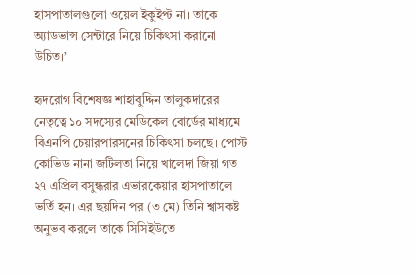হাসপাতালগুলো ওয়েল ইকুইপ্ট না। তাকে অ্যাডভান্স সেন্টারে নিয়ে চিকিৎসা করানো উচিত।’

হৃদরোগ বিশেষজ্ঞ শাহাবুদ্দিন তালুকদারের নেতৃত্বে ১০ সদস্যের মেডিকেল বোর্ডের মাধ্যমে বিএনপি চেয়ারপারসনের চিকিৎসা চলছে। পোস্ট কোভিড নানা জটিলতা নিয়ে খালেদা জিয়া গত ২৭ এপ্রিল বসুন্ধরার এভারকেয়ার হাসপাতালে ভর্তি হন। এর ছয়দিন পর (৩ মে) তিনি শ্বাসকষ্ট অনুভব করলে তাকে সিসিইউতে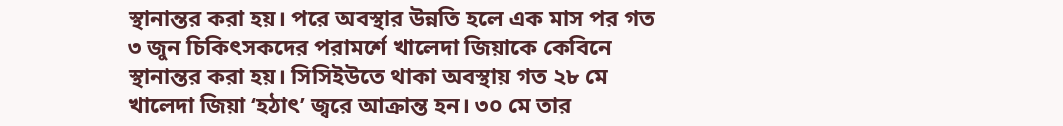স্থানান্তর করা হয়। পরে অবস্থার উন্নতি হলে এক মাস পর গত ৩ জুন চিকিৎসকদের পরামর্শে খালেদা জিয়াকে কেবিনে স্থানান্তর করা হয়। সিসিইউতে থাকা অবস্থায় গত ২৮ মে খালেদা জিয়া ‘হঠাৎ’ জ্বরে আক্রান্ত হন। ৩০ মে তার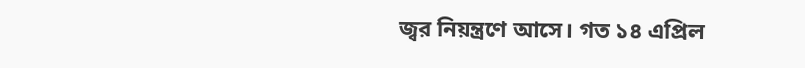জ্বর নিয়ন্ত্রণে আসে। গত ১৪ এপ্রিল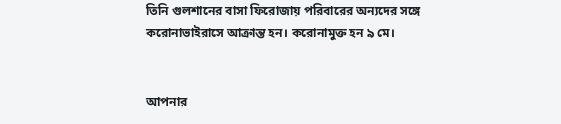তিনি গুলশানের বাসা ফিরোজায় পরিবারের অন্যদের সঙ্গে করোনাভাইরাসে আক্রান্ত হন। করোনামুক্ত হন ৯ মে।


আপনার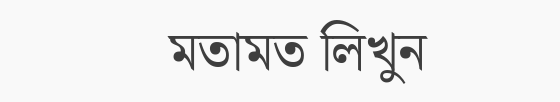মতামত লিখুন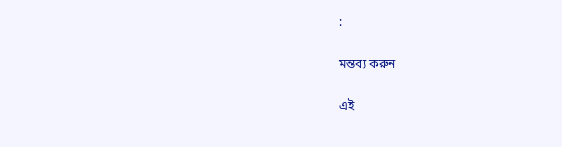:

মন্তব্য করুন

এই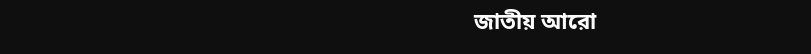জাতীয় আরো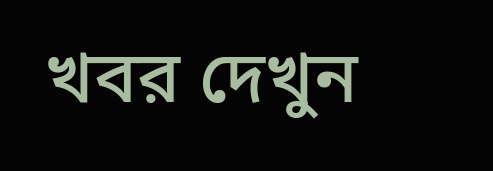খবর দেখুন